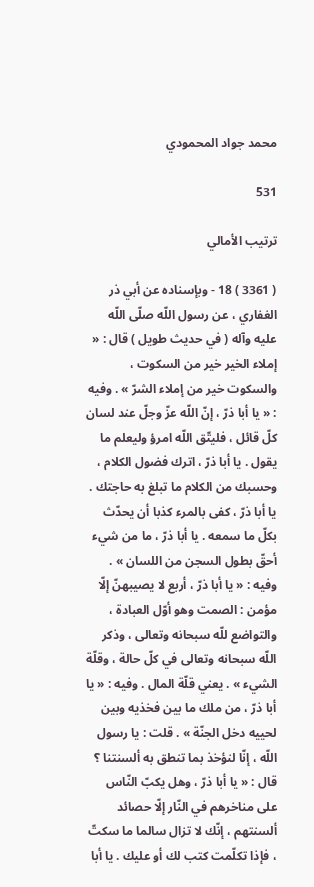محمد جواد المحمودي

531

ترتيب الأمالي

( 3361 ) 18 - وبإسناده عن أبي ذر الغفاري ، عن رسول اللّه صلّى اللّه عليه وآله ( في حديث طويل ) قال : « إملاء الخير خير من السكوت ، والسكوت خير من إملاء الشرّ » . وفيه : « يا أبا ذرّ ، إنّ اللّه عزّ وجلّ عند لسان كلّ قائل ، فليتّق اللّه امرؤ وليعلم ما يقول . يا أبا ذرّ ، اترك فضول الكلام ، وحسبك من الكلام ما تبلغ به حاجتك . يا أبا ذرّ ، كفى بالمرء كذبا أن يحدّث بكلّ ما سمعه . يا أبا ذرّ ، ما من شيء أحقّ بطول السجن من اللسان » . وفيه : « يا أبا ذرّ ، أربع لا يصيبهنّ إلّا مؤمن : الصمت وهو أوّل العبادة ، والتواضع للّه سبحانه وتعالى ، وذكر اللّه سبحانه وتعالى في كلّ حالة ، وقلّة الشيء » . يعني قلّة المال . وفيه : « يا أبا ذرّ ، من ملك ما بين فخذيه وبين لحييه دخل الجنّة » . قلت : يا رسول اللّه ، إنّا لنؤخذ بما تنطق به ألسنتنا ؟ قال : « يا أبا ذرّ ، وهل يكبّ النّاس على مناخرهم في النّار إلّا حصائد ألسنتهم ، إنّك لا تزال سالما ما سكتّ ، فإذا تكلّمت كتب لك أو عليك . يا أبا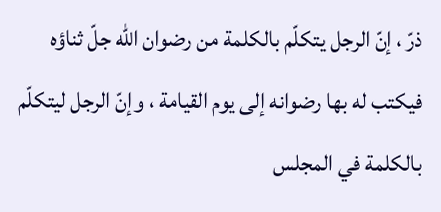ذرّ ، إنّ الرجل يتكلّم بالكلمة من رضوان اللّه جلّ ثناؤه فيكتب له بها رضوانه إلى يوم القيامة ، وإنّ الرجل ليتكلّم بالكلمة في المجلس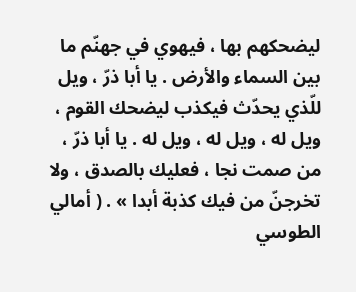ليضحكهم بها ، فيهوي في جهنّم ما بين السماء والأرض . يا أبا ذرّ ، ويل للّذي يحدّث فيكذب ليضحك القوم ، ويل له ، ويل له ، ويل له . يا أبا ذرّ ، من صمت نجا ، فعليك بالصدق ، ولا تخرجنّ من فيك كذبة أبدا » . ( أمالي الطوسي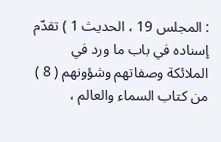: المجلس 19 ، الحديث 1 ) تقدّم إسناده في باب ما ورد في الملائكة وصفاتهم وشؤونهم ( 8 ) من كتاب السماء والعالم ،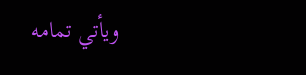ويأتي تمامه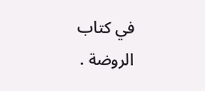في كتاب الروضة .